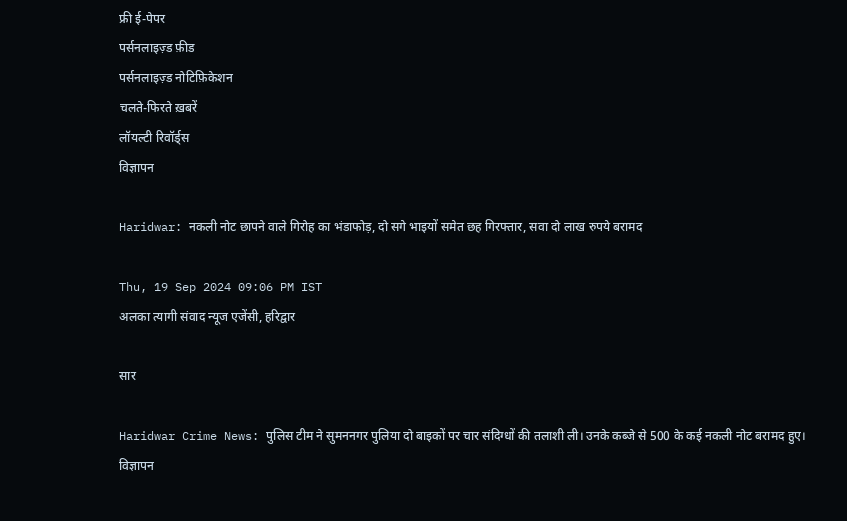फ्री ई-पेपर
पर्सनलाइज़्ड फ़ीड
पर्सनलाइज़्ड नोटिफ़िकेशन
चलते-फिरते ख़बरें
लॉयल्टी रिवॉर्ड्स
विज्ञापन

Haridwar: नकली नोट छापने वाले गिरोह का भंडाफोड़, दो सगे भाइयों समेत छह गिरफ्तार, सवा दो लाख रुपये बरामद

Thu, 19 Sep 2024 09:06 PM IST
अलका त्यागी संवाद न्यूज एजेंसी, हरिद्वार

सार

Haridwar Crime News: पुलिस टीम ने सुमननगर पुलिया दो बाइकों पर चार संदिग्धों की तलाशी ली। उनके कब्जे से 500 के कई नकली नोट बरामद हुए।
विज्ञापन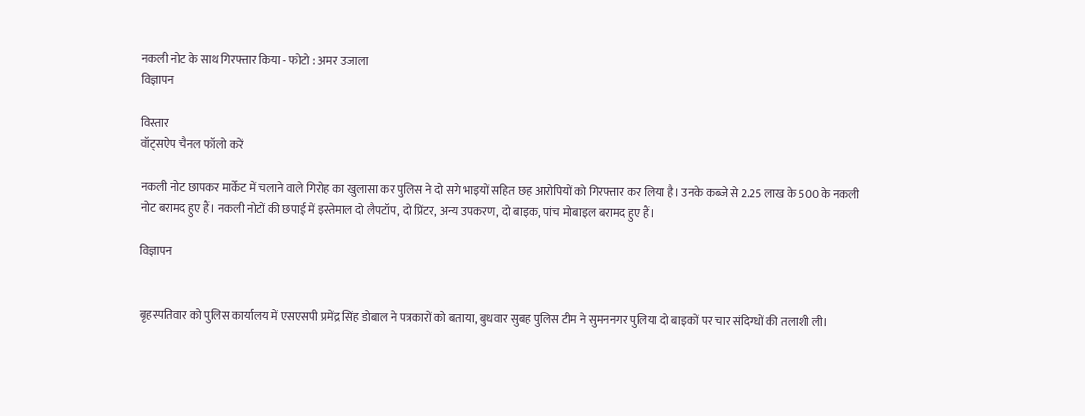नकली नोट के साथ गिरफ्तार किया - फोटो : अमर उजाला
विज्ञापन

विस्तार
वॉट्सऐप चैनल फॉलो करें

नकली नोट छापकर मार्केट में चलाने वाले गिरोह का खुलासा कर पुलिस ने दो सगे भाइयों सहित छह आरोपियों को गिरफ्तार कर लिया है। उनके कब्जे से 2.25 लाख के 500 के नकली नोट बरामद हुए हैं। नकली नोटों की छपाई में इस्तेमाल दो लैपटॉप, दो प्रिंटर, अन्य उपकरण, दो बाइक, पांच मोबाइल बरामद हुए हैं।

विज्ञापन


बृहस्पतिवार को पुलिस कार्यालय में एसएसपी प्रमेंद्र सिंह डोबाल ने पत्रकारों को बताया, बुधवार सुबह पुलिस टीम ने सुमननगर पुलिया दो बाइकों पर चार संदिग्धों की तलाशी ली।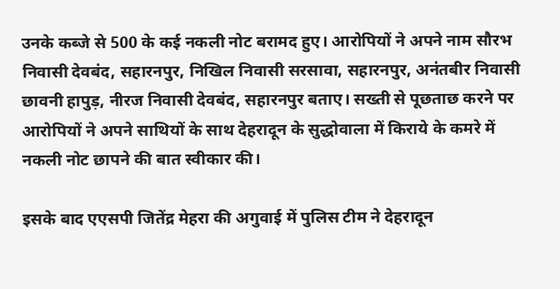उनके कब्जे से 500 के कई नकली नोट बरामद हुए। आरोपियों ने अपने नाम सौरभ निवासी देवबंद, सहारनपुर, निखिल निवासी सरसावा, सहारनपुर, अनंतबीर निवासी छावनी हापुड़, नीरज निवासी देवबंद, सहारनपुर बताए। सख्ती से पूछताछ करने पर आरोपियों ने अपने साथियों के साथ देहरादून के सुद्धोवाला में किराये के कमरे में नकली नोट छापने की बात स्वीकार की।

इसके बाद एएसपी जितेंद्र मेहरा की अगुवाई में पुलिस टीम ने देहरादून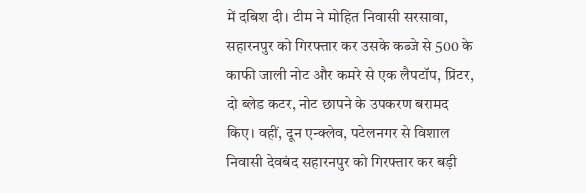में दबिश दी। टीम ने मोहित निवासी सरसावा, सहारनपुर को गिरफ्तार कर उसके कब्जे से 500 के काफी जाली नोट और कमरे से एक लैपटॉप, प्रिंटर, दो ब्लेड कटर, नोट छापने के उपकरण बरामद किए। वहीं, दून एन्क्लेव, पटेलनगर से विशाल निवासी देवबंद सहारनपुर को गिरफ्तार कर बड़ी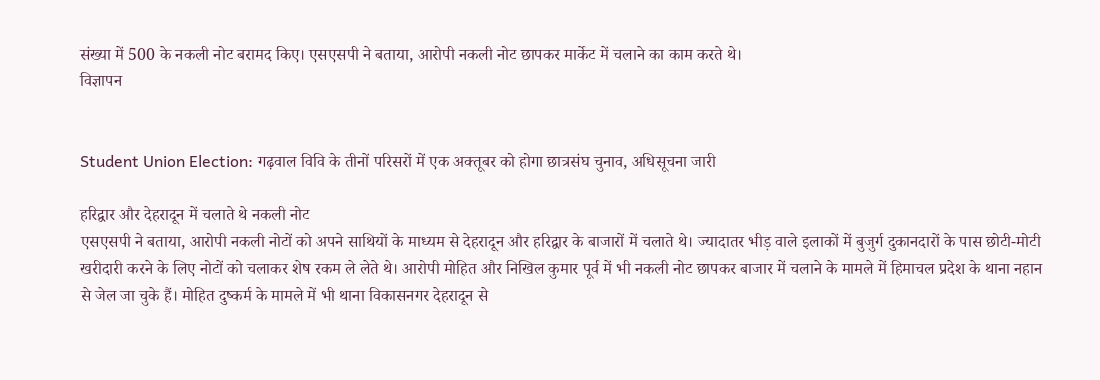संख्या में 500 के नकली नोट बरामद किए। एसएसपी ने बताया, आरोपी नकली नोट छापकर मार्केट में चलाने का काम करते थे।
विज्ञापन


Student Union Election: गढ़वाल विवि के तीनों परिसरों में एक अक्तूबर को होगा छात्रसंघ चुनाव, अधिसूचना जारी

हरिद्वार और देहरादून में चलाते थे नकली नोट
एसएसपी ने बताया, आरोपी नकली नोटों को अपने साथियों के माध्यम से देहरादून और हरिद्वार के बाजारों में चलाते थे। ज्यादातर भीड़ वाले इलाकों में बुजुर्ग दुकानदारों के पास छोटी-मोटी खरीदारी करने के लिए नोटों को चलाकर शेष रकम ले लेते थे। आरोपी मोहित और निखिल कुमार पूर्व में भी नकली नोट छापकर बाजार में चलाने के मामले में हिमाचल प्रदेश के थाना नहान से जेल जा चुके हैं। मोहित दुष्कर्म के मामले में भी थाना विकासनगर देहरादून से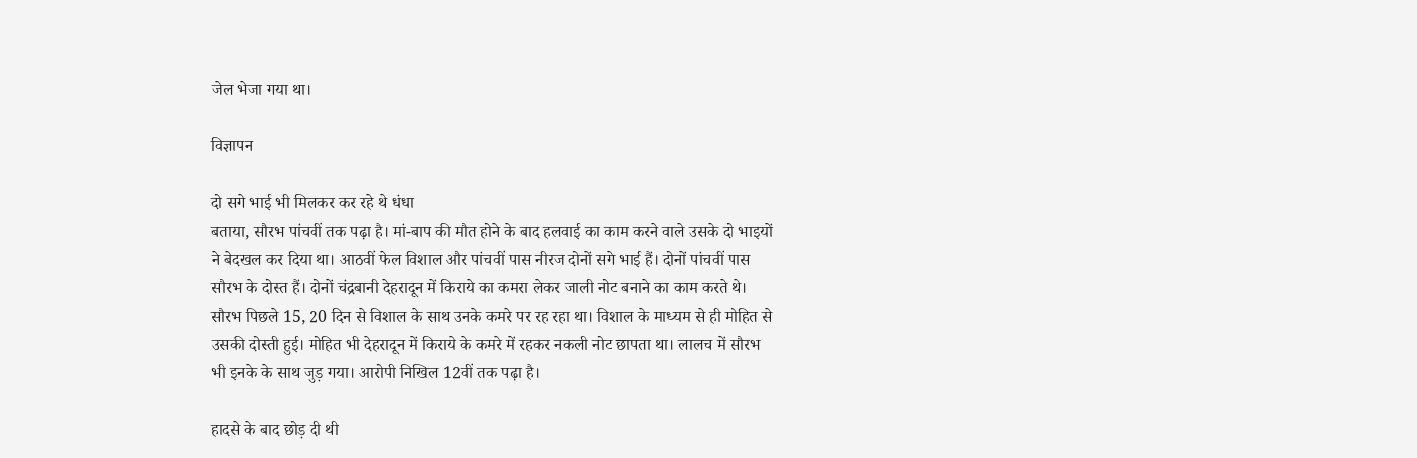जेल भेजा गया था।

विज्ञापन

दो सगे भाई भी मिलकर कर रहे थे धंधा
बताया, सौरभ पांचवीं तक पढ़ा है। मां-बाप की मौत होने के बाद हलवाई का काम करने वाले उसके दो भाइयों ने बेदखल कर दिया था। आठवीं फेल विशाल और पांचवीं पास नीरज दोनों सगे भाई हैं। दोनों पांचवीं पास सौरभ के दोस्त हैं। दोनों चंद्रबानी देहरादून में किराये का कमरा लेकर जाली नोट बनाने का काम करते थे। सौरभ पिछले 15, 20 दिन से विशाल के साथ उनके कमरे पर रह रहा था। विशाल के माध्यम से ही मोहित से उसकी दोस्ती हुई। मोहित भी देहरादून में किराये के कमरे में रहकर नकली नोट छापता था। लालच में सौरभ भी इनके के साथ जुड़ गया। आरोपी निखिल 12वीं तक पढ़ा है।

हादसे के बाद छोड़ दी थी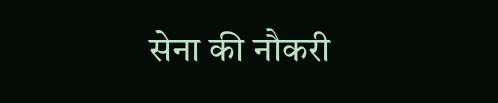सेना की नौकरी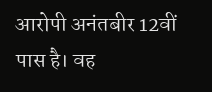आरोपी अनंतबीर 12वीं पास है। वह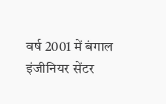वर्ष 2001 में बंगाल इंजीनियर सेंटर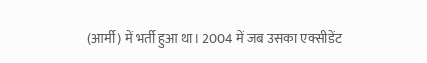(आर्मी) में भर्ती हुआ था। 2004 में जब उसका एक्सीडेंट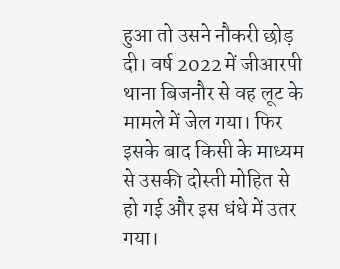हुआ तो उसने नौकरी छोड़ दी। वर्ष 2022 में जीआरपी थाना बिजनौर से वह लूट के मामले में जेल गया। फिर इसके बाद किसी के माध्यम से उसकी दोस्ती मोहित से हो गई और इस धंधे में उतर गया।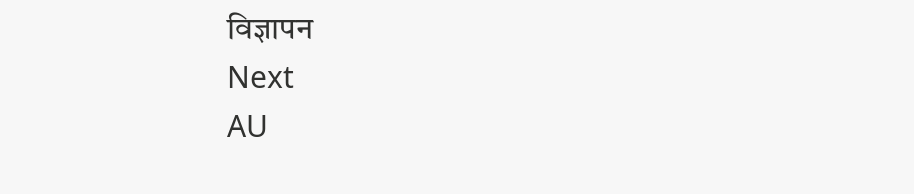विज्ञापन
Next
AU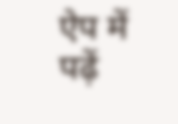ऐप में पढ़ें